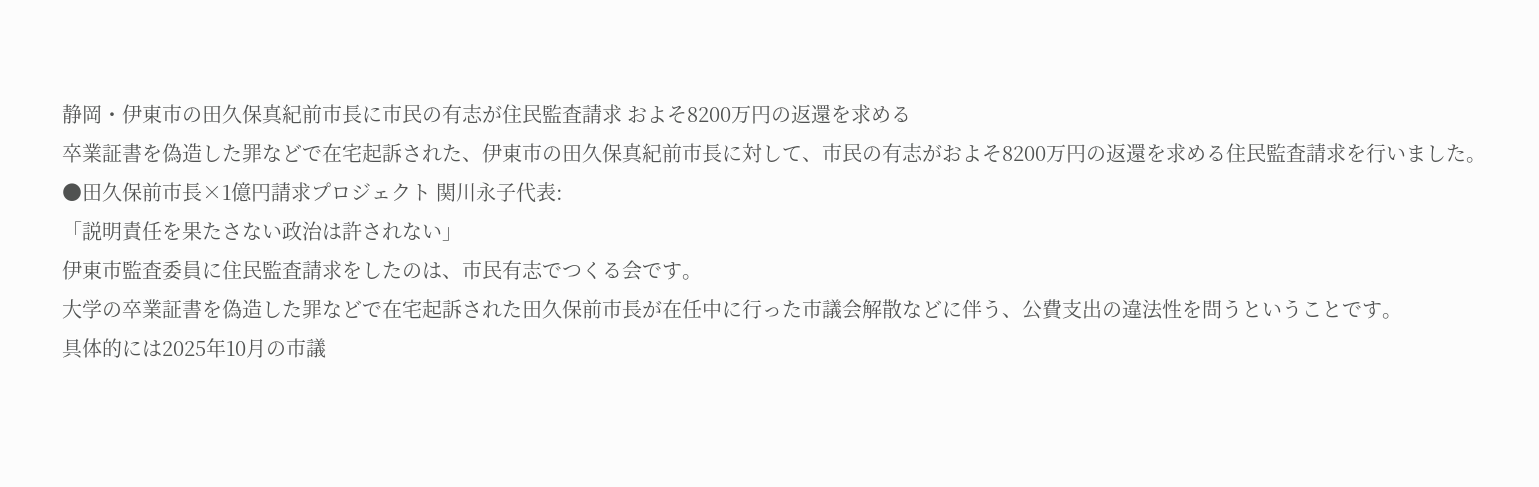静岡・伊東市の田久保真紀前市長に市民の有志が住民監査請求 およそ8200万円の返還を求める
卒業証書を偽造した罪などで在宅起訴された、伊東市の田久保真紀前市長に対して、市民の有志がおよそ8200万円の返還を求める住民監査請求を行いました。
●田久保前市長×1億円請求プロジェクト 関川永子代表:
「説明責任を果たさない政治は許されない」
伊東市監査委員に住民監査請求をしたのは、市民有志でつくる会です。
大学の卒業証書を偽造した罪などで在宅起訴された田久保前市長が在任中に行った市議会解散などに伴う、公費支出の違法性を問うということです。
具体的には2025年10月の市議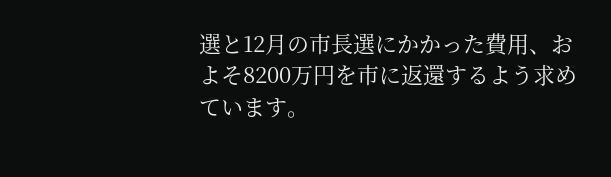選と12月の市長選にかかった費用、およそ8200万円を市に返還するよう求めています。